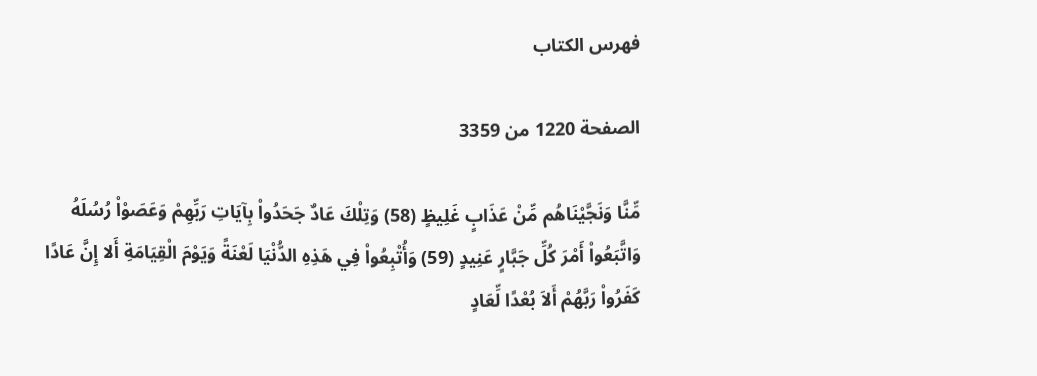فهرس الكتاب

الصفحة 1220 من 3359

مِّنَّا وَنَجَّيْنَاهُم مِّنْ عَذَابٍ غَلِيظٍ (58) وَتِلْكَ عَادٌ جَحَدُواْ بِآيَاتِ رَبِّهِمْ وَعَصَوْاْ رُسُلَهُ وَاتَّبَعُواْ أَمْرَ كُلِّ جَبَّارٍ عَنِيدٍ (59) وَأُتْبِعُواْ فِي هَذِهِ الدُّنْيَا لَعْنَةً وَيَوْمَ الْقِيَامَةِ أَلا إِنَّ عَادًا كَفَرُواْ رَبَّهُمْ أَلاَ بُعْدًا لِّعَادٍ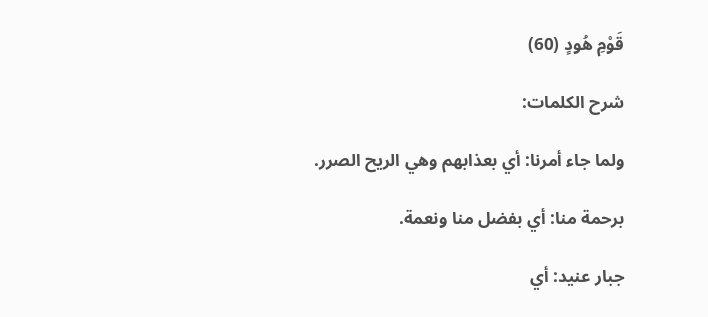قَوْمِ هُودٍ (60)

شرح الكلمات:

ولما جاء أمرنا: أي بعذابهم وهي الريح الصرر.

برحمة منا: أي بفضل منا ونعمة.

جبار عنيد: أي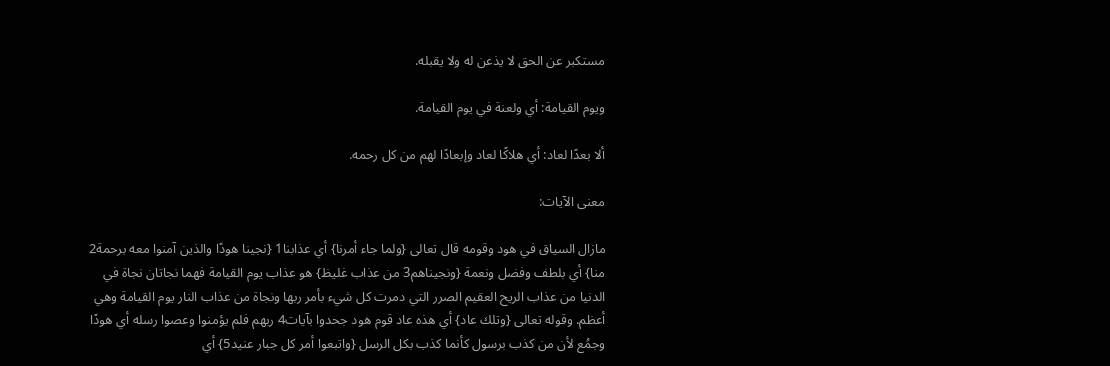مستكبر عن الحق لا يذعن له ولا يقبله.

ويوم القيامة: أي ولعنة في يوم القيامة.

ألا بعدًا لعاد: أي هلاكًا لعاد وإبعادًا لهم من كل رحمه.

معنى الآيات:

مازال السياق في هود وقومه قال تعالى {ولما جاء أمرنا} أي عذابنا1 {نجينا هودًا والذين آمنوا معه برحمة2 منا} أي بلطف وفضل ونعمة {ونجيناهم3 من عذاب غليظ} هو عذاب يوم القيامة فهما نجاتان نجاة في الدنيا من عذاب الريح العقيم الصرر التي دمرت كل شيء بأمر ربها ونجاة من عذاب النار يوم القيامة وهي أعظم. وقوله تعالى {وتلك عاد} أي هذه عاد قوم هود جحدوا بآيات4 ربهم فلم يؤمنوا وعصوا رسله أي هودًا وجمُع لأن من كذب برسول كأنما كذب بكل الرسل {واتبعوا أمر كل جبار عنيد5} أي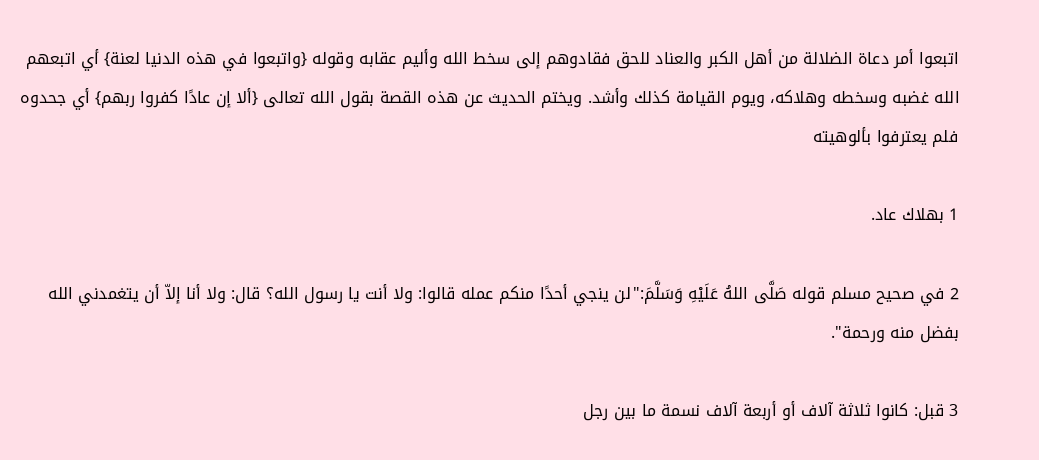اتبعوا أمر دعاة الضلالة من أهل الكبر والعناد للحق فقادوهم إلى سخط الله وأليم عقابه وقوله {واتبعوا في هذه الدنيا لعنة} أي اتبعهم الله غضبه وسخطه وهلاكه، ويوم القيامة كذلك وأشد. ويختم الحديث عن هذه القصة بقول الله تعالى {ألا إن عادًا كفروا ربهم} أي جحدوه فلم يعترفوا بألوهيته

1 بهلاك عاد.

2 في صحيح مسلم قوله صَلَّى اللهُ عَلَيْهِ وَسَلَّمَ:"لن ينجي أحدًا منكم عمله قالوا: ولا أنت يا رسول الله؟ قال: ولا أنا إلاّ أن يتغمدني الله بفضل منه ورحمة".

3 قبل: كانوا ثلاثة آلاف أو أربعة آلاف نسمة ما بين رجل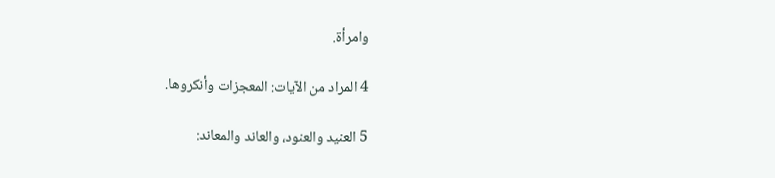وامرأة.

4 المراد من الآيات: المعجزات وأنكروها.

5 العنيد والعنود، والعاند والمعاند: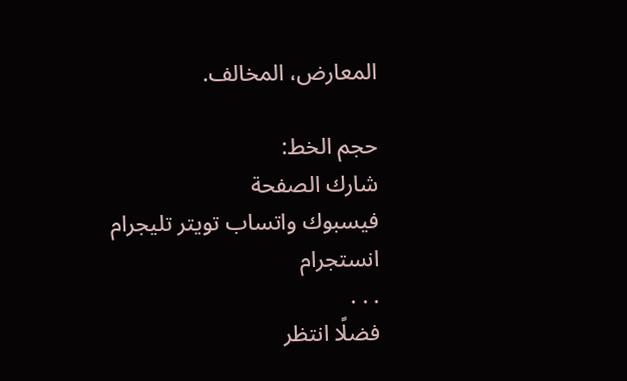المعارض، المخالف.

حجم الخط:
شارك الصفحة
فيسبوك واتساب تويتر تليجرام انستجرام
. . .
فضلًا انتظر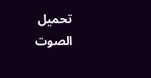تحميل الصوت